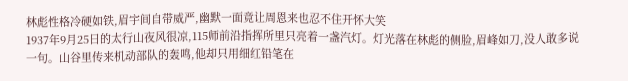林彪性格冷硬如铁,眉宇间自带威严,幽默一面竟让周恩来也忍不住开怀大笑
1937年9月25日的太行山夜风很凉,115师前沿指挥所里只亮着一盏汽灯。灯光落在林彪的侧脸,眉峰如刀,没人敢多说一句。山谷里传来机动部队的轰鸣,他却只用细红铅笔在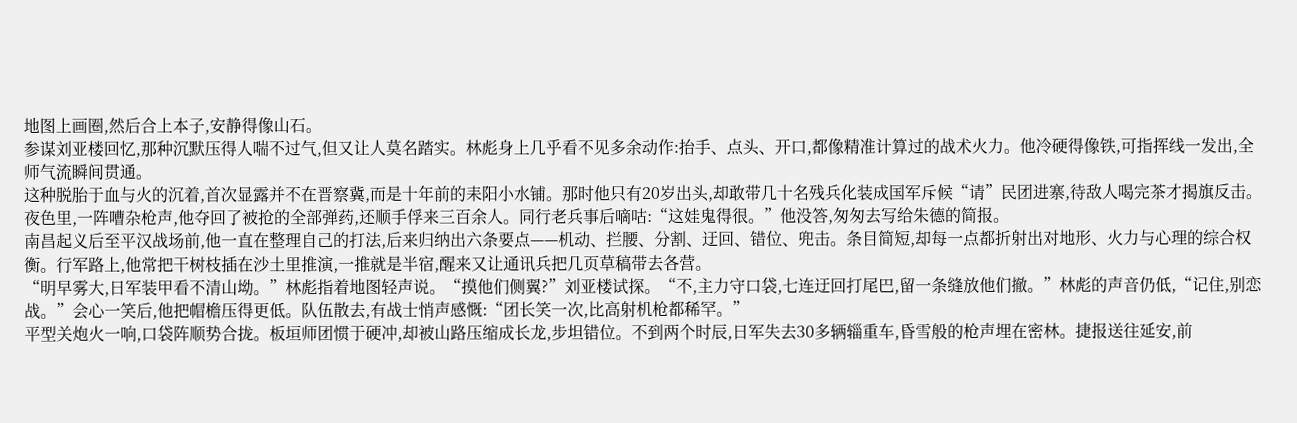地图上画圈,然后合上本子,安静得像山石。
参谋刘亚楼回忆,那种沉默压得人喘不过气,但又让人莫名踏实。林彪身上几乎看不见多余动作:抬手、点头、开口,都像精准计算过的战术火力。他冷硬得像铁,可指挥线一发出,全师气流瞬间贯通。
这种脱胎于血与火的沉着,首次显露并不在晋察冀,而是十年前的耒阳小水铺。那时他只有20岁出头,却敢带几十名残兵化装成国军斥候“请”民团进寨,待敌人喝完茶才揭旗反击。夜色里,一阵嘈杂枪声,他夺回了被抢的全部弹药,还顺手俘来三百余人。同行老兵事后嘀咕:“这娃鬼得很。”他没答,匆匆去写给朱德的简报。
南昌起义后至平汉战场前,他一直在整理自己的打法,后来归纳出六条要点——机动、拦腰、分割、迂回、错位、兜击。条目简短,却每一点都折射出对地形、火力与心理的综合权衡。行军路上,他常把干树枝插在沙土里推演,一推就是半宿,醒来又让通讯兵把几页草稿带去各营。
“明早雾大,日军装甲看不清山坳。”林彪指着地图轻声说。“摸他们侧翼?”刘亚楼试探。“不,主力守口袋,七连迂回打尾巴,留一条缝放他们撤。”林彪的声音仍低,“记住,别恋战。”会心一笑后,他把帽檐压得更低。队伍散去,有战士悄声感慨:“团长笑一次,比高射机枪都稀罕。”
平型关炮火一响,口袋阵顺势合拢。板垣师团惯于硬冲,却被山路压缩成长龙,步坦错位。不到两个时辰,日军失去30多辆辎重车,昏雪般的枪声埋在密林。捷报送往延安,前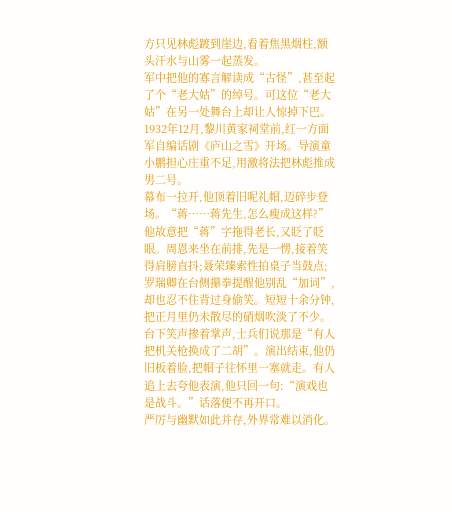方只见林彪踱到崖边,看着焦黑烟柱,额头汗水与山雾一起蒸发。
军中把他的寡言解读成“古怪”,甚至起了个“老大姑”的绰号。可这位“老大姑”在另一处舞台上却让人惊掉下巴。1932年12月,黎川黄家祠堂前,红一方面军自编话剧《庐山之雪》开场。导演童小鹏担心庄重不足,用激将法把林彪推成男二号。
幕布一拉开,他顶着旧呢礼帽,迈碎步登场。“蒋……蒋先生,怎么瘦成这样?”他故意把“蒋”字拖得老长,又眨了眨眼。周恩来坐在前排,先是一愣,接着笑得肩膀直抖;聂荣臻索性拍桌子当鼓点;罗瑞卿在台侧攥拳提醒他别乱“加词”,却也忍不住背过身偷笑。短短十余分钟,把正月里仍未散尽的硝烟吹淡了不少。
台下笑声掺着掌声,士兵们说那是“有人把机关枪换成了二胡”。演出结束,他仍旧板着脸,把帽子往怀里一塞就走。有人追上去夸他表演,他只回一句:“演戏也是战斗。”话落便不再开口。
严厉与幽默如此并存,外界常难以消化。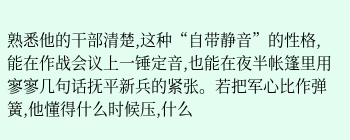熟悉他的干部清楚,这种“自带静音”的性格,能在作战会议上一锤定音,也能在夜半帐篷里用寥寥几句话抚平新兵的紧张。若把军心比作弹簧,他懂得什么时候压,什么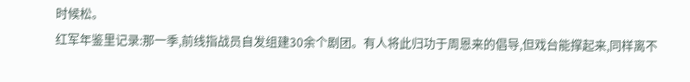时候松。
红军年鉴里记录:那一季,前线指战员自发组建30余个剧团。有人将此归功于周恩来的倡导,但戏台能撑起来,同样离不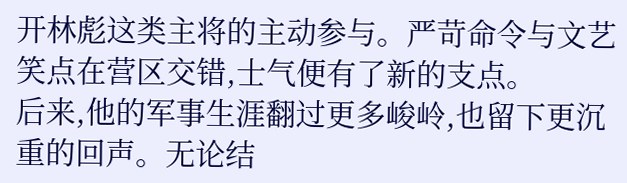开林彪这类主将的主动参与。严苛命令与文艺笑点在营区交错,士气便有了新的支点。
后来,他的军事生涯翻过更多峻岭,也留下更沉重的回声。无论结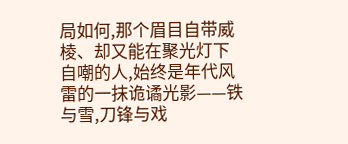局如何,那个眉目自带威棱、却又能在聚光灯下自嘲的人,始终是年代风雷的一抹诡谲光影——铁与雪,刀锋与戏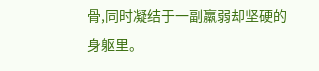骨,同时凝结于一副羸弱却坚硬的身躯里。